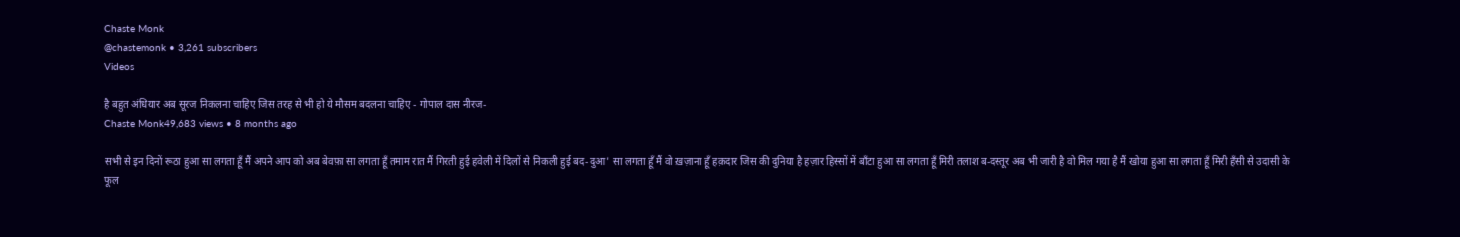Chaste Monk
@chastemonk • 3,261 subscribers
Videos

है बहुत अंधियार अब सूरज निकलना चाहिए जिस तरह से भी हो ये मौसम बदलना चाहिए - गोपाल दास नीरज-
Chaste Monk49,683 views • 8 months ago

सभी से इन दिनों रूठा हुआ सा लगता हूँ मैं अपने आप को अब बेवफ़ा सा लगता हूँ तमाम रात मैं गिरती हुई हवेली में दिलों से निकली हुई बद-दुआ' सा लगता हूँ मैं वो ख़ज़ाना हूँ हक़दार जिस की दुनिया है हज़ार हिस्सों में बाँटा हुआ सा लगता हूँ मिरी तलाश ब-दस्तूर अब भी जारी है वो मिल गया है मैं खोया हुआ सा लगता हूँ मिरी हँसी से उदासी के फूल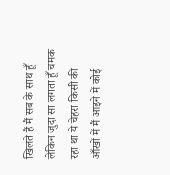खिलते हैं मैं सब के साथ हूँ लेकिन जुदा सा लगता हूँ चमक रहा था ये चेहरा किसी की आँखों में मैं आइने में कोई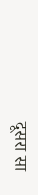दूसरा सा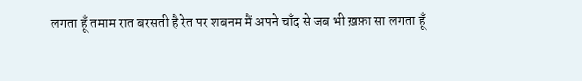लगता हूँ तमाम रात बरसती है रेत पर शबनम मैं अपने चाँद से जब भी ख़फ़ा सा लगता हूँ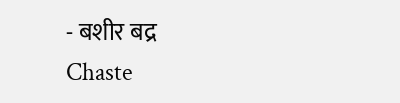- बशीर बद्र
Chaste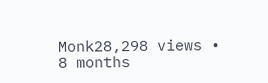Monk28,298 views • 8 months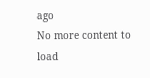ago
No more content to load